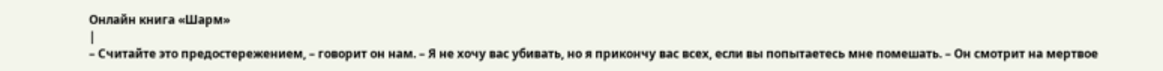Онлайн книга «Шарм»
|
– Считайте это предостережением, – говорит он нам. – Я не хочу вас убивать, но я прикончу вас всех, если вы попытаетесь мне помешать. – Он смотрит на мертвое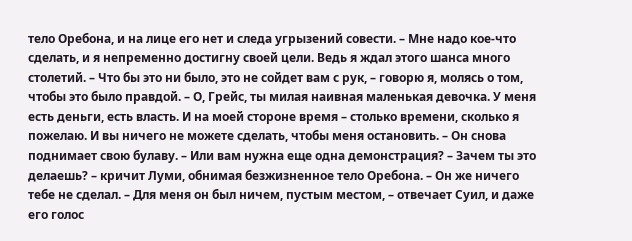тело Оребона, и на лице его нет и следа угрызений совести. – Мне надо кое-что сделать, и я непременно достигну своей цели. Ведь я ждал этого шанса много столетий. – Что бы это ни было, это не сойдет вам с рук, – говорю я, молясь о том, чтобы это было правдой. – О, Грейс, ты милая наивная маленькая девочка. У меня есть деньги, есть власть. И на моей стороне время – столько времени, сколько я пожелаю. И вы ничего не можете сделать, чтобы меня остановить. – Он снова поднимает свою булаву. – Или вам нужна еще одна демонстрация? – Зачем ты это делаешь? – кричит Луми, обнимая безжизненное тело Оребона. – Он же ничего тебе не сделал. – Для меня он был ничем, пустым местом, – отвечает Суил, и даже его голос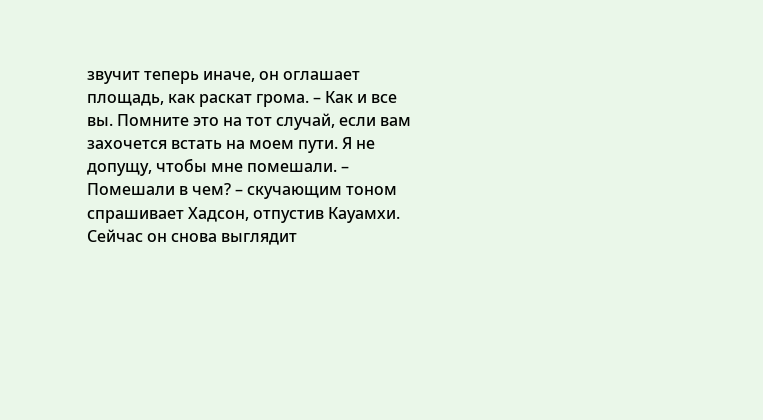звучит теперь иначе, он оглашает площадь, как раскат грома. – Как и все вы. Помните это на тот случай, если вам захочется встать на моем пути. Я не допущу, чтобы мне помешали. – Помешали в чем? – скучающим тоном спрашивает Хадсон, отпустив Кауамхи. Сейчас он снова выглядит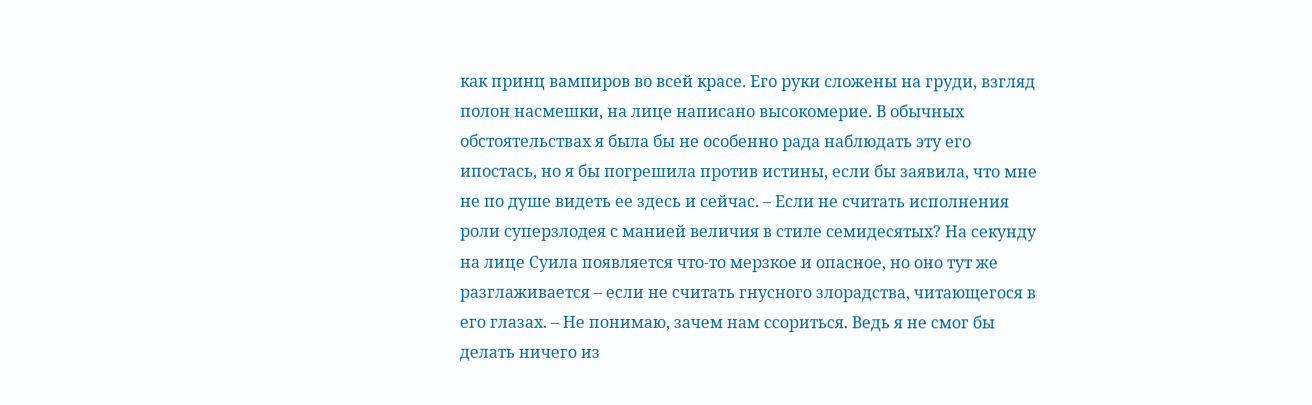как принц вампиров во всей красе. Его руки сложены на груди, взгляд полон насмешки, на лице написано высокомерие. В обычных обстоятельствах я была бы не особенно рада наблюдать эту его ипостась, но я бы погрешила против истины, если бы заявила, что мне не по душе видеть ее здесь и сейчас. – Если не считать исполнения роли суперзлодея с манией величия в стиле семидесятых? На секунду на лице Суила появляется что-то мерзкое и опасное, но оно тут же разглаживается – если не считать гнусного злорадства, читающегося в его глазах. – Не понимаю, зачем нам ссориться. Ведь я не смог бы делать ничего из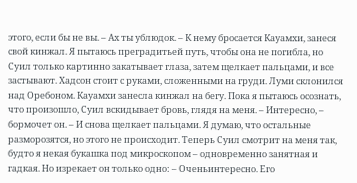этого, если бы не вы. – Ах ты ублюдок. – К нему бросается Кауамхи, занеся свой кинжал. Я пытаюсь преградитьей путь, чтобы она не погибла, но Суил только картинно закатывает глаза, затем щелкает пальцами, и все застывают. Хадсон стоит с руками, сложенными на груди. Луми склонился над Оребоном. Кауамхи занесла кинжал на бегу. Пока я пытаюсь осознать, что произошло, Суил вскидывает бровь, глядя на меня. – Интересно, – бормочет он. – И снова щелкает пальцами. Я думаю, что остальные разморозятся, но этого не происходит. Теперь Суил смотрит на меня так, будто я некая букашка под микроскопом – одновременно занятная и гадкая. Но изрекает он только одно: – Оченьинтересно. Его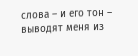слова – и его тон – выводят меня из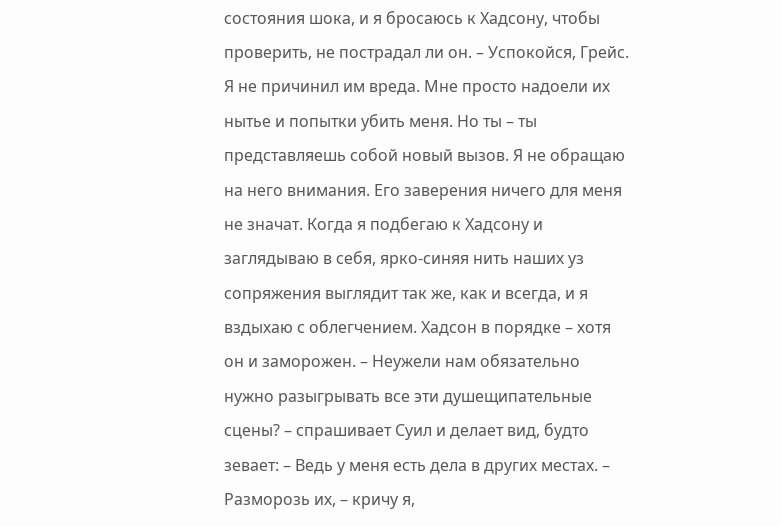состояния шока, и я бросаюсь к Хадсону, чтобы проверить, не пострадал ли он. – Успокойся, Грейс. Я не причинил им вреда. Мне просто надоели их нытье и попытки убить меня. Но ты – ты представляешь собой новый вызов. Я не обращаю на него внимания. Его заверения ничего для меня не значат. Когда я подбегаю к Хадсону и заглядываю в себя, ярко-синяя нить наших уз сопряжения выглядит так же, как и всегда, и я вздыхаю с облегчением. Хадсон в порядке – хотя он и заморожен. – Неужели нам обязательно нужно разыгрывать все эти душещипательные сцены? – спрашивает Суил и делает вид, будто зевает: – Ведь у меня есть дела в других местах. – Разморозь их, – кричу я,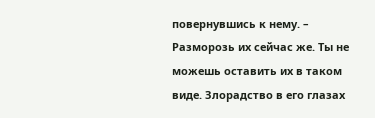повернувшись к нему. – Разморозь их сейчас же. Ты не можешь оставить их в таком виде. Злорадство в его глазах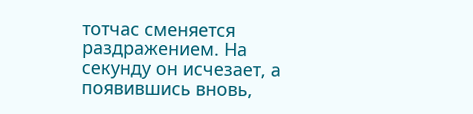тотчас сменяется раздражением. На секунду он исчезает, а появившись вновь,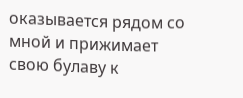оказывается рядом со мной и прижимает свою булаву к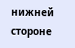нижней стороне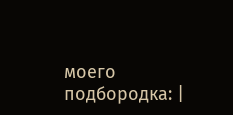моего подбородка: |